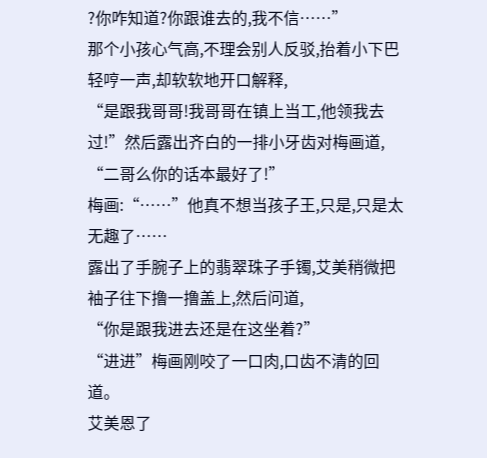?你咋知道?你跟谁去的,我不信……”
那个小孩心气高,不理会别人反驳,抬着小下巴轻哼一声,却软软地开口解释,
“是跟我哥哥!我哥哥在镇上当工,他领我去过!”然后露出齐白的一排小牙齿对梅画道,
“二哥么你的话本最好了!”
梅画:“……”他真不想当孩子王,只是,只是太无趣了……
露出了手腕子上的翡翠珠子手镯,艾美稍微把袖子往下撸一撸盖上,然后问道,
“你是跟我进去还是在这坐着?”
“进进”梅画刚咬了一口肉,口齿不清的回道。
艾美恩了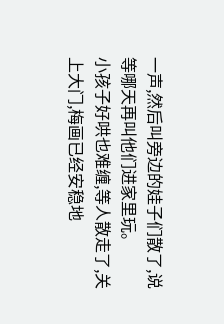一声,然后叫旁边的娃子们散了,说等哪天再叫他们进家里玩。
小孩子好哄也难缠,等人散走了,关上大门,梅画已经安稳地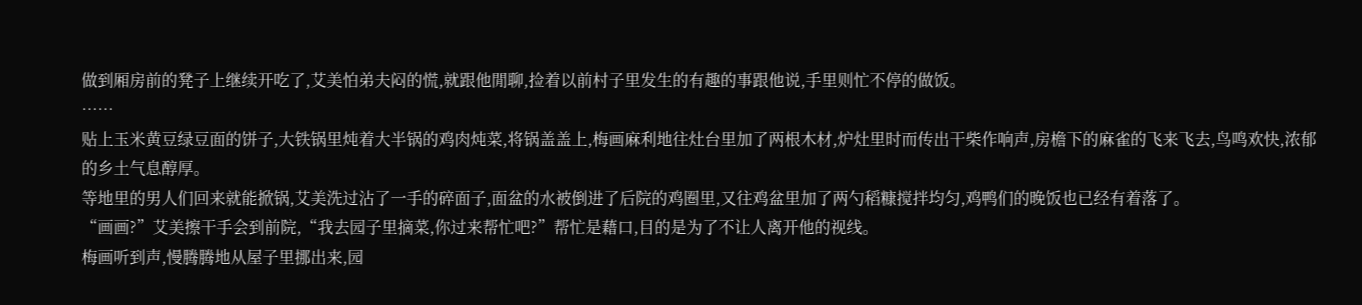做到厢房前的凳子上继续开吃了,艾美怕弟夫闷的慌,就跟他閒聊,捡着以前村子里发生的有趣的事跟他说,手里则忙不停的做饭。
……
贴上玉米黄豆绿豆面的饼子,大铁锅里炖着大半锅的鸡肉炖菜,将锅盖盖上,梅画麻利地往灶台里加了两根木材,炉灶里时而传出干柴作响声,房檐下的麻雀的飞来飞去,鸟鸣欢快,浓郁的乡土气息醇厚。
等地里的男人们回来就能掀锅,艾美洗过沾了一手的碎面子,面盆的水被倒进了后院的鸡圈里,又往鸡盆里加了两勺稻糠搅拌均匀,鸡鸭们的晚饭也已经有着落了。
“画画?”艾美擦干手会到前院,“我去园子里摘菜,你过来帮忙吧?”帮忙是藉口,目的是为了不让人离开他的视线。
梅画听到声,慢腾腾地从屋子里挪出来,园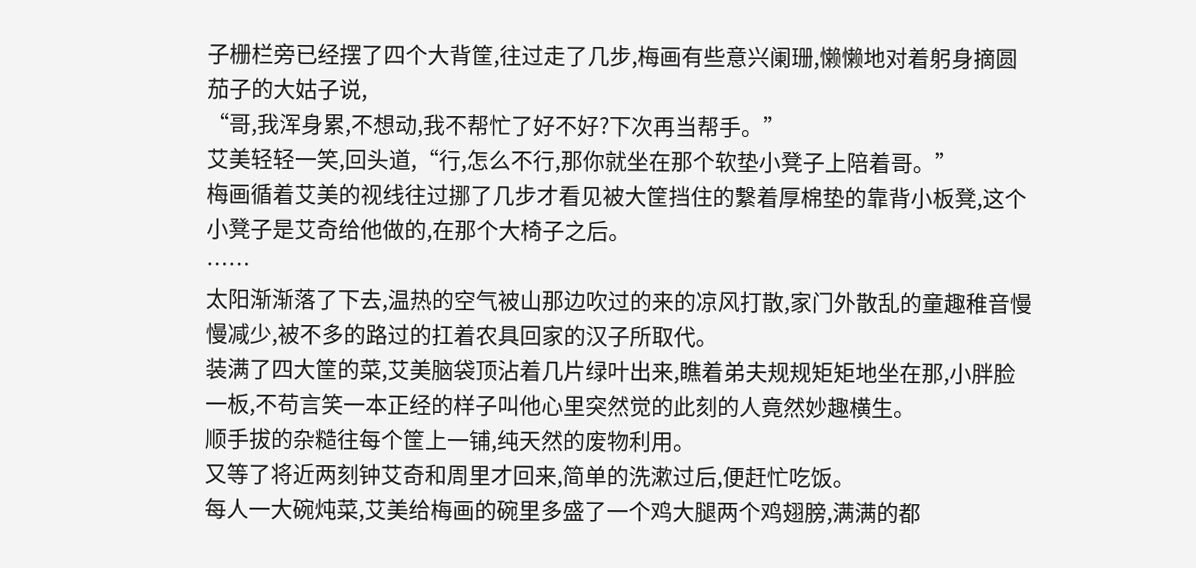子栅栏旁已经摆了四个大背筐,往过走了几步,梅画有些意兴阑珊,懒懒地对着躬身摘圆茄子的大姑子说,
“哥,我浑身累,不想动,我不帮忙了好不好?下次再当帮手。”
艾美轻轻一笑,回头道,“行,怎么不行,那你就坐在那个软垫小凳子上陪着哥。”
梅画循着艾美的视线往过挪了几步才看见被大筐挡住的繫着厚棉垫的靠背小板凳,这个小凳子是艾奇给他做的,在那个大椅子之后。
……
太阳渐渐落了下去,温热的空气被山那边吹过的来的凉风打散,家门外散乱的童趣稚音慢慢减少,被不多的路过的扛着农具回家的汉子所取代。
装满了四大筐的菜,艾美脑袋顶沾着几片绿叶出来,瞧着弟夫规规矩矩地坐在那,小胖脸一板,不苟言笑一本正经的样子叫他心里突然觉的此刻的人竟然妙趣横生。
顺手拔的杂糙往每个筐上一铺,纯天然的废物利用。
又等了将近两刻钟艾奇和周里才回来,简单的洗漱过后,便赶忙吃饭。
每人一大碗炖菜,艾美给梅画的碗里多盛了一个鸡大腿两个鸡翅膀,满满的都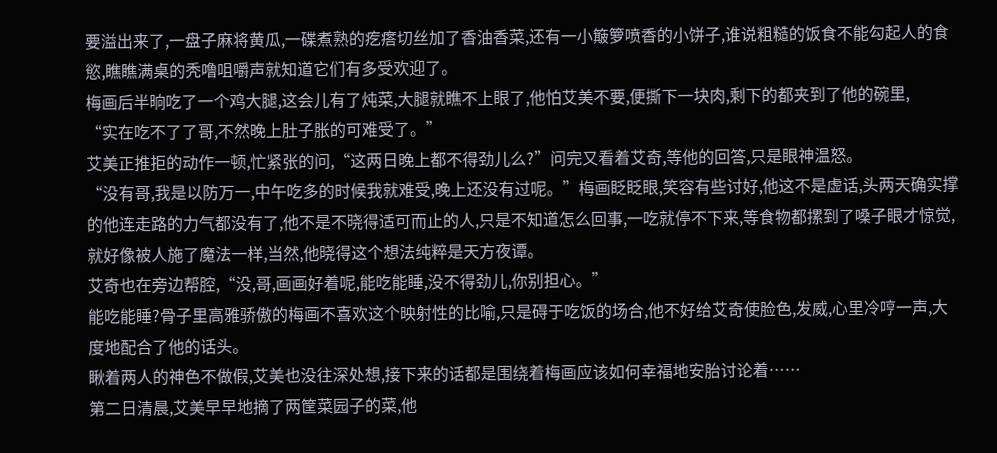要溢出来了,一盘子麻将黄瓜,一碟煮熟的疙瘩切丝加了香油香菜,还有一小簸箩喷香的小饼子,谁说粗糙的饭食不能勾起人的食慾,瞧瞧满桌的秃噜咀嚼声就知道它们有多受欢迎了。
梅画后半晌吃了一个鸡大腿,这会儿有了炖菜,大腿就瞧不上眼了,他怕艾美不要,便撕下一块肉,剩下的都夹到了他的碗里,
“实在吃不了了哥,不然晚上肚子胀的可难受了。”
艾美正推拒的动作一顿,忙紧张的问,“这两日晚上都不得劲儿么?”问完又看着艾奇,等他的回答,只是眼神温怒。
“没有哥,我是以防万一,中午吃多的时候我就难受,晚上还没有过呢。”梅画眨眨眼,笑容有些讨好,他这不是虚话,头两天确实撑的他连走路的力气都没有了,他不是不晓得适可而止的人,只是不知道怎么回事,一吃就停不下来,等食物都摞到了嗓子眼才惊觉,就好像被人施了魔法一样,当然,他晓得这个想法纯粹是天方夜谭。
艾奇也在旁边帮腔,“没,哥,画画好着呢,能吃能睡,没不得劲儿,你别担心。”
能吃能睡?骨子里高雅骄傲的梅画不喜欢这个映射性的比喻,只是碍于吃饭的场合,他不好给艾奇使脸色,发威,心里冷哼一声,大度地配合了他的话头。
瞅着两人的神色不做假,艾美也没往深处想,接下来的话都是围绕着梅画应该如何幸福地安胎讨论着……
第二日清晨,艾美早早地摘了两筐菜园子的菜,他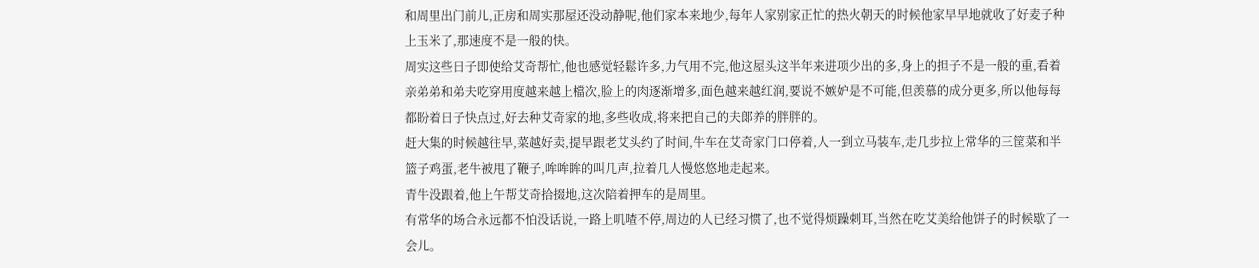和周里出门前儿,正房和周实那屋还没动静呢,他们家本来地少,每年人家别家正忙的热火朝天的时候他家早早地就收了好麦子种上玉米了,那速度不是一般的快。
周实这些日子即使给艾奇帮忙,他也感觉轻鬆许多,力气用不完,他这屋头这半年来进项少出的多,身上的担子不是一般的重,看着亲弟弟和弟夫吃穿用度越来越上檔次,脸上的肉逐渐增多,面色越来越红润,要说不嫉妒是不可能,但羡慕的成分更多,所以他每每都盼着日子快点过,好去种艾奇家的地,多些收成,将来把自己的夫郞养的胖胖的。
赶大集的时候越往早,菜越好卖,提早跟老艾头约了时间,牛车在艾奇家门口停着,人一到立马装车,走几步拉上常华的三筐菜和半篮子鸡蛋,老牛被甩了鞭子,哞哞眸的叫几声,拉着几人慢悠悠地走起来。
青牛没跟着,他上午帮艾奇拾掇地,这次陪着押车的是周里。
有常华的场合永远都不怕没话说,一路上叽喳不停,周边的人已经习惯了,也不觉得烦躁刺耳,当然在吃艾美给他饼子的时候歇了一会儿。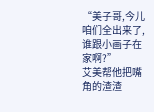“美子哥,今儿咱们全出来了,谁跟小画子在家啊?”
艾美帮他把嘴角的渣渣